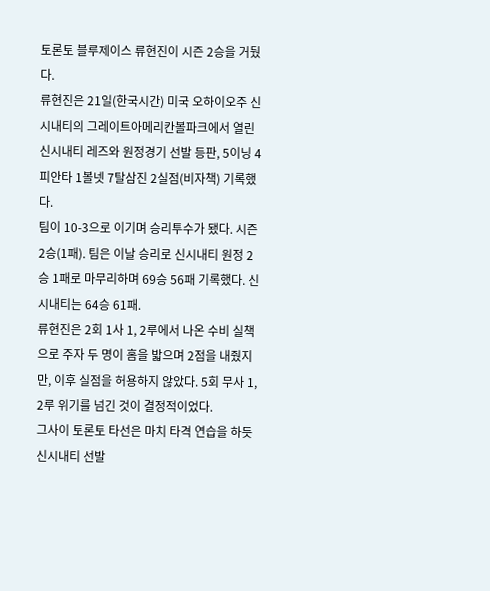토론토 블루제이스 류현진이 시즌 2승을 거뒀다.
류현진은 21일(한국시간) 미국 오하이오주 신시내티의 그레이트아메리칸볼파크에서 열린 신시내티 레즈와 원정경기 선발 등판, 5이닝 4피안타 1볼넷 7탈삼진 2실점(비자책) 기록했다.
팀이 10-3으로 이기며 승리투수가 됐다. 시즌 2승(1패). 팀은 이날 승리로 신시내티 원정 2승 1패로 마무리하며 69승 56패 기록했다. 신시내티는 64승 61패.
류현진은 2회 1사 1, 2루에서 나온 수비 실책으로 주자 두 명이 홈을 밟으며 2점을 내줬지만, 이후 실점을 허용하지 않았다. 5회 무사 1, 2루 위기를 넘긴 것이 결정적이었다.
그사이 토론토 타선은 마치 타격 연습을 하듯 신시내티 선발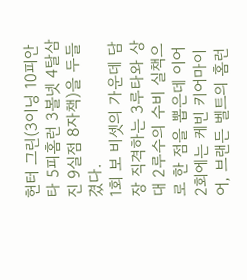헌터 그린(3이닝 10피안타 5피홈런 3볼넷 4탈삼진 9실점 8자책)을 두들겼다.
1회 보 비셋의 가운데 담장 직격하는 3루타와 상대 2루수의 수비 실책으로 한 점을 뽑은데 이어 2회에는 케빈 키어마이어, 브랜든 벨트의 홈런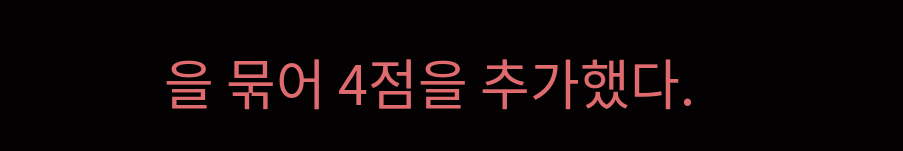을 묶어 4점을 추가했다.